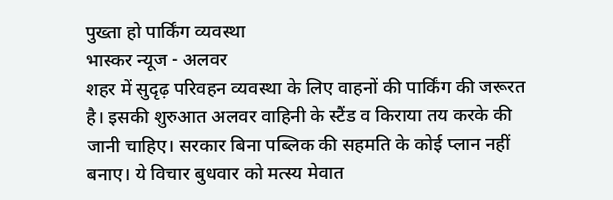पुख्ता हो पार्किंग व्यवस्था
भास्कर न्यूज - अलवर
शहर में सुदृढ़ परिवहन व्यवस्था के लिए वाहनों की पार्किंग की जरूरत है। इसकी शुरुआत अलवर वाहिनी के स्टैंड व किराया तय करके की जानी चाहिए। सरकार बिना पब्लिक की सहमति के कोई प्लान नहीं बनाए। ये विचार बुधवार को मत्स्य मेवात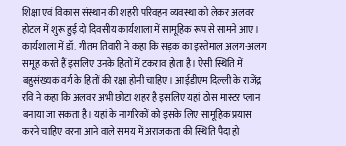शिक्षा एवं विकास संस्थान की शहरी परिवहन व्यवस्था को लेकर अलवर होटल में शुरू हुई दो दिवसीय कार्यशाला में सामूहिक रूप से सामने आए।
कार्यशाला में डॉ. गीतम तिवारी ने कहा कि सड़क का इस्तेमाल अलग-अलग समूह करते हैं इसलिए उनके हितों में टकराव होता है। ऐसी स्थिति में बहुसंख्यक वर्ग के हितों की रक्षा होनी चाहिए। आईडीएम दिल्ली के राजेंद्र रवि ने कहा कि अलवर अभी छोटा शहर है इसलिए यहां ठोस मास्टर प्लान बनाया जा सकता है। यहां के नागरिकों को इसके लिए सामूहिक प्रयास करने चाहिए वरना आने वाले समय में अराजकता की स्थिति पैदा हो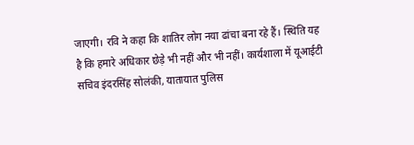जाएगी। रवि ने कहा कि शातिर लोग नया ढांचा बना रहे हैं। स्थिति यह है कि हमारे अधिकार छेड़े भी नहीं और भी नहीं। कार्यशाला में यूआईटी सचिव इंदरसिंह सोलंकी, यातायात पुलिस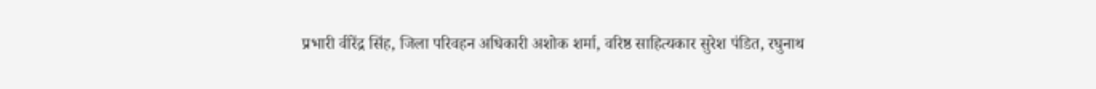प्रभारी वीरेंद्र सिंह, जिला परिवहन अधिकारी अशोक शर्मा, वरिष्ठ साहित्यकार सुरेश पंडित, रघुनाथ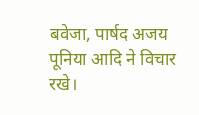बवेजा, पार्षद अजय पूनिया आदि ने विचार रखे।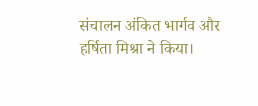संचालन अंकित भार्गव और हर्षिता मिश्रा ने किया।